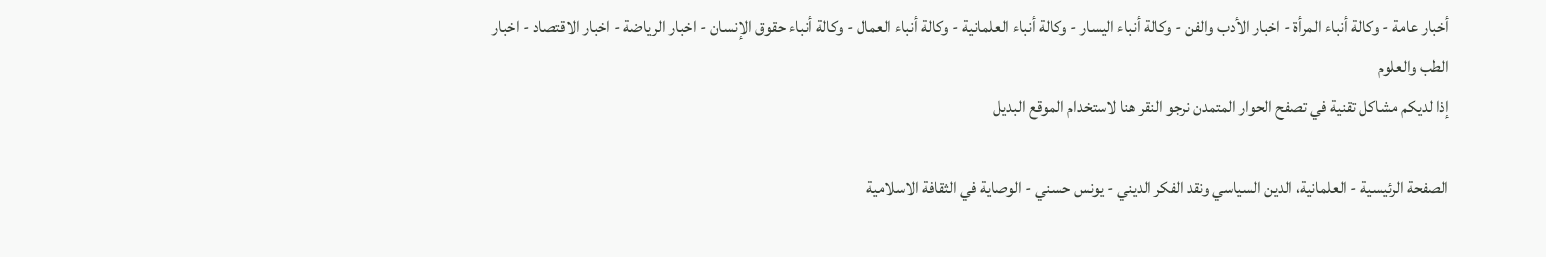أخبار عامة - وكالة أنباء المرأة - اخبار الأدب والفن - وكالة أنباء اليسار - وكالة أنباء العلمانية - وكالة أنباء العمال - وكالة أنباء حقوق الإنسان - اخبار الرياضة - اخبار الاقتصاد - اخبار الطب والعلوم
إذا لديكم مشاكل تقنية في تصفح الحوار المتمدن نرجو النقر هنا لاستخدام الموقع البديل

الصفحة الرئيسية - العلمانية، الدين السياسي ونقد الفكر الديني - يونس حسني - الوصاية في الثقافة الاسلامية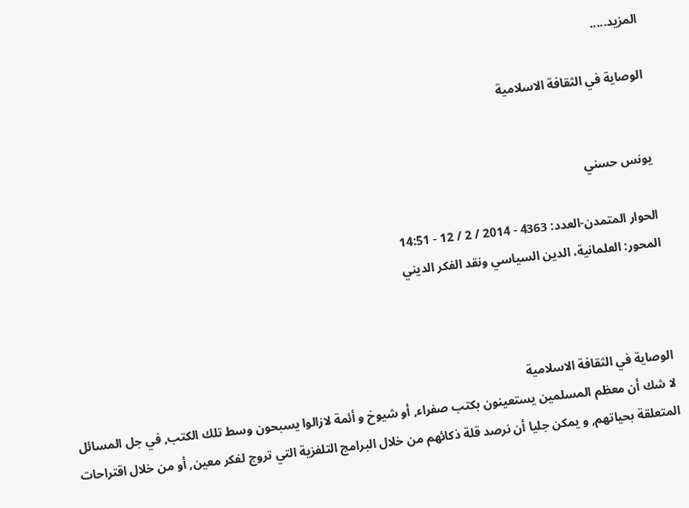المزيد.....

الوصاية في الثقافة الاسلامية


يونس حسني

الحوار المتمدن-العدد: 4363 - 2014 / 2 / 12 - 14:51
المحور: العلمانية، الدين السياسي ونقد الفكر الديني



الوصاية في الثقافة الاسلامية
لا شك أن معظم المسلمين يستعينون بكتب صفراء, أو شيوخ و أئمة لازالوا يسبحون وسط تلك الكتب, في جل المسائل المتعلقة بحياتهم, و يمكن جليا أن نرصد قلة ذكائهم من خلال البرامج التلفزية التي تروج لفكر معين, أو من خلال اقتراحات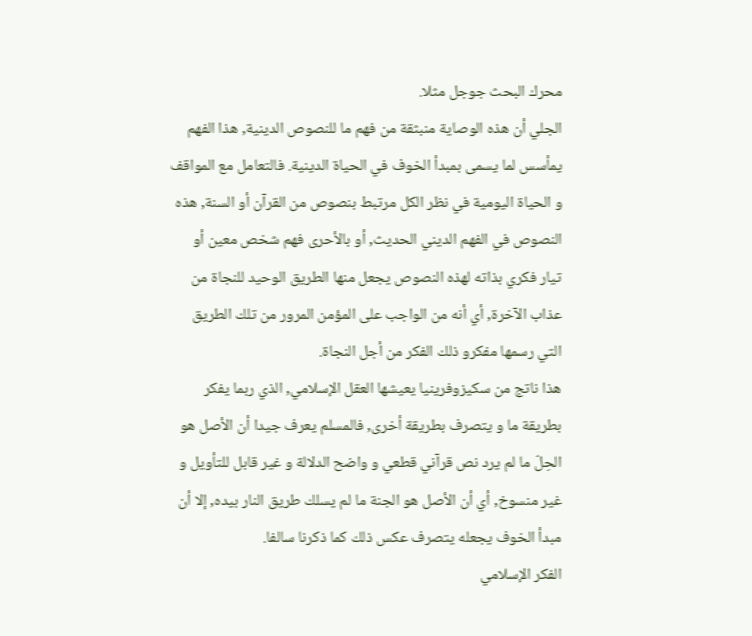محرك البحث جوجل مثلا.
الجلي أن هذه الوصاية منبثقة من فهم ما للنصوص الدينية, هذا الفهم يمأسس لما يسمى بمبدأ الخوف في الحياة الدينية. فالتعامل مع المواقف و الحياة اليومية في نظر الكل مرتبط بنصوص من القرآن أو السنة, هذه النصوص في الفهم الديني الحديث, أو بالأحرى فهم شخص معين أو تيار فكري بذاته لهذه النصوص يجعل منها الطريق الوحيد للنجاة من عذاب الآخرة, أي أنه من الواجب على المؤمن المرور من تلك الطريق التي رسمها مفكرو ذلك الفكر من أجل النجاة.
هذا ناتج من سكيزوفرينيا يعيشها العقل الإسلامي, الذي ربما يفكر بطريقة ما و يتصرف بطريقة أخرى, فالمسلم يعرف جيدا أن الأصل هو الحِلّ ما لم يرد نص قرآني قطعي و واضح الدلالة و غير قابل للتأويل و غير منسوخ, أي أن الأصل هو الجنة ما لم يسلك طريق النار بيده, إلا أن مبدأ الخوف يجعله يتصرف عكس ذلك كما ذكرنا سالفا.
الفكر الإسلامي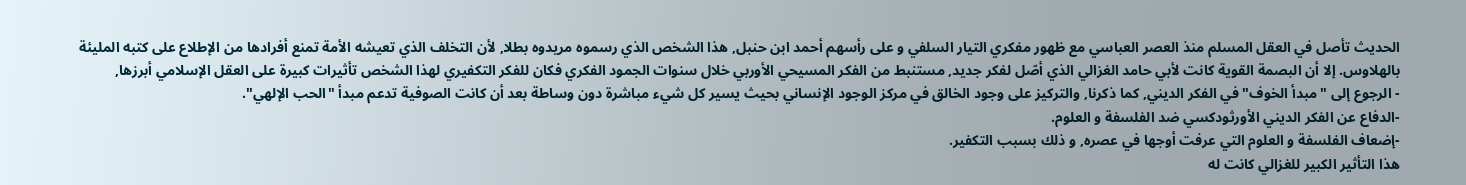الحديث تأصل في العقل المسلم منذ العصر العباسي مع ظهور مفكري التيار السلفي و على رأسهم أحمد ابن حنبل, هذا الشخص الذي رسموه مريدوه بطلا, لأن التخلف الذي تعيشه الأمة تمنع أفرادها من الإطلاع على كتبه المليئة بالهلاوس. إلا أن البصمة القوية كانت لأبي حامد الغزالي الذي أصّل لفكر جديد, مستنبط من الفكر المسيحي الأوربي خلال سنوات الجمود الفكري فكان للفكر التكفيري لهذا الشخص تأثيرات كبيرة على العقل الإسلامي أبرزها,
- الرجوع إلى "مبدأ الخوف" في الفكر الديني, كما ذكرنا, والتركيز على وجود الخالق في مركز الوجود الإنساني بحيث يسير كل شيء مباشرة دون وساطة بعد أن كانت الصوفية تدعم مبدأ "الحب الإلهي".
-الدفاع عن الفكر الديني الأورثودكسي ضد الفلسفة و العلوم.
-إضعاف الفلسفة و العلوم التي عرفت أوجها في عصره, و ذلك بسبب التكفير.
هذا التأثير الكبير للغزالي كانت له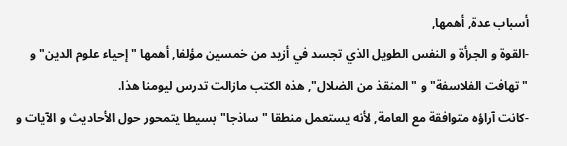أسباب عدة, أهمها,
-القوة و الجرأة و النفس الطويل الذي تجسد في أزيد من خمسين مؤلفا, أهمها "إحياء علوم الدين" و "تهافت الفلاسفة" و "المنقذ من الضلال", هذه الكتب مازالت تدرس ليومنا هذا.
-كانت آراؤه متوافقة مع العامة, لأنه يستعمل منطقا "ساذجا" بسيطا يتمحور حول الأحاديث و الآيات و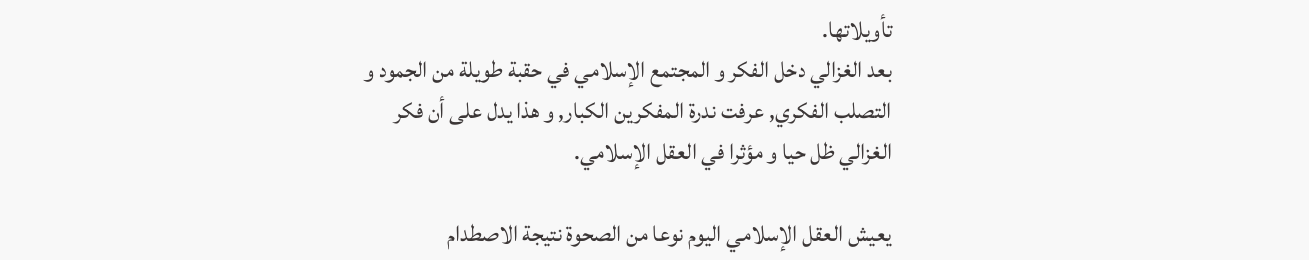تأويلاتها.
بعد الغزالي دخل الفكر و المجتمع الإسلامي في حقبة طويلة من الجمود و التصلب الفكري, عرفت ندرة المفكرين الكبار, و هذا يدل على أن فكر الغزالي ظل حيا و مؤثرا في العقل الإسلامي.

يعيش العقل الإسلامي اليوم نوعا من الصحوة نتيجة الاصطدام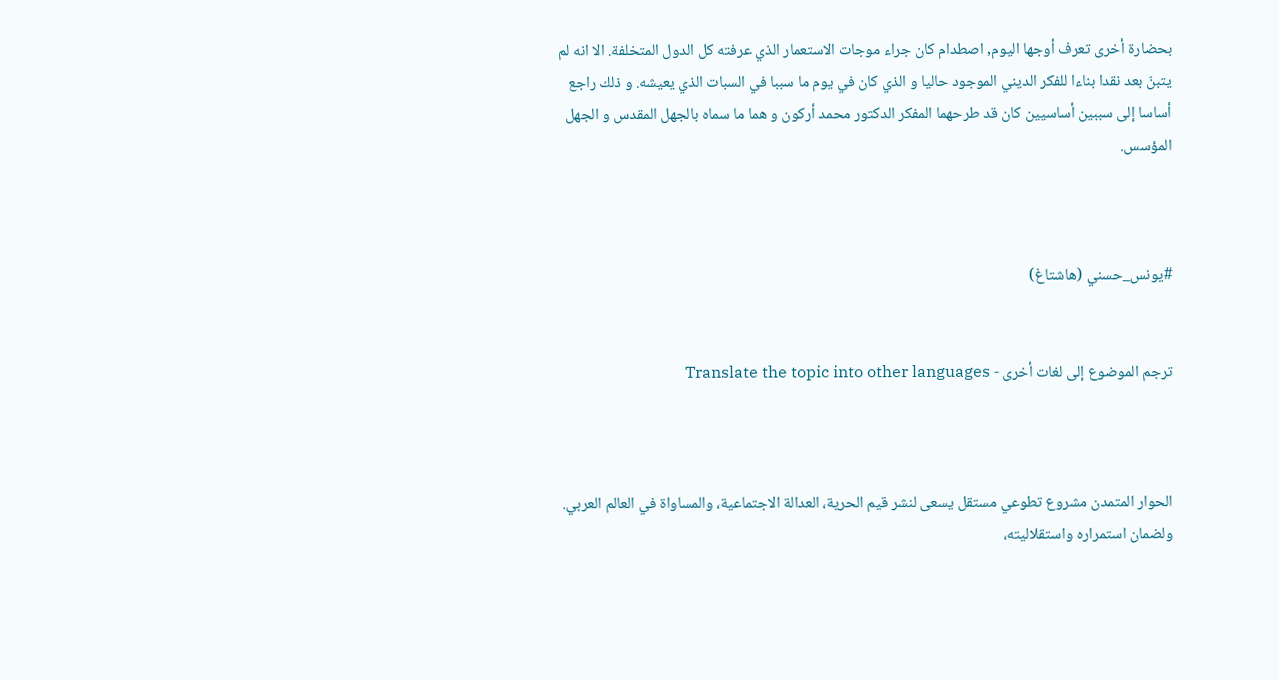بحضارة أخرى تعرف أوجها اليوم, اصطدام كان جراء موجات الاستعمار الذي عرفته كل الدول المتخلفة. الا انه لم يتبنّ بعد نقدا بناءا للفكر الديني الموجود حاليا و الذي كان في يوم ما سببا في السبات الذي يعيشه. و ذلك راجع أساسا إلى سببين أساسيين كان قد طرحهما المفكر الدكتور محمد أركون و هما ما سماه بالجهل المقدس و الجهل المؤسس.



#يونس_حسني (هاشتاغ)


ترجم الموضوع إلى لغات أخرى - Translate the topic into other languages



الحوار المتمدن مشروع تطوعي مستقل يسعى لنشر قيم الحرية، العدالة الاجتماعية، والمساواة في العالم العربي. ولضمان استمراره واستقلاليته،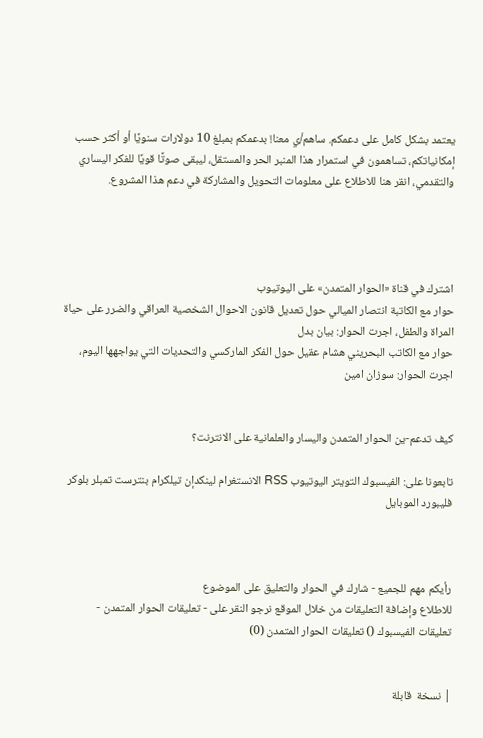يعتمد بشكل كامل على دعمكم. ساهم/ي معنا! بدعمكم بمبلغ 10 دولارات سنويًا أو أكثر حسب إمكانياتكم، تساهمون في استمرار هذا المنبر الحر والمستقل، ليبقى صوتًا قويًا للفكر اليساري والتقدمي، انقر هنا للاطلاع على معلومات التحويل والمشاركة في دعم هذا المشروع.




اشترك في قناة «الحوار المتمدن» على اليوتيوب
حوار مع الكاتبة انتصار الميالي حول تعديل قانون الاحوال الشخصية العراقي والضرر على حياة المراة والطفل، اجرت الحوار: بيان بدل
حوار مع الكاتب البحريني هشام عقيل حول الفكر الماركسي والتحديات التي يواجهها اليوم، اجرت الحوار: سوزان امين


كيف تدعم-ين الحوار المتمدن واليسار والعلمانية على الانترنت؟

تابعونا على: الفيسبوك التويتر اليوتيوب RSS الانستغرام لينكدإن تيلكرام بنترست تمبلر بلوكر فليبورد الموبايل



رأيكم مهم للجميع - شارك في الحوار والتعليق على الموضوع
للاطلاع وإضافة التعليقات من خلال الموقع نرجو النقر على - تعليقات الحوار المتمدن -
تعليقات الفيسبوك () تعليقات الحوار المتمدن (0)


| نسخة  قابلة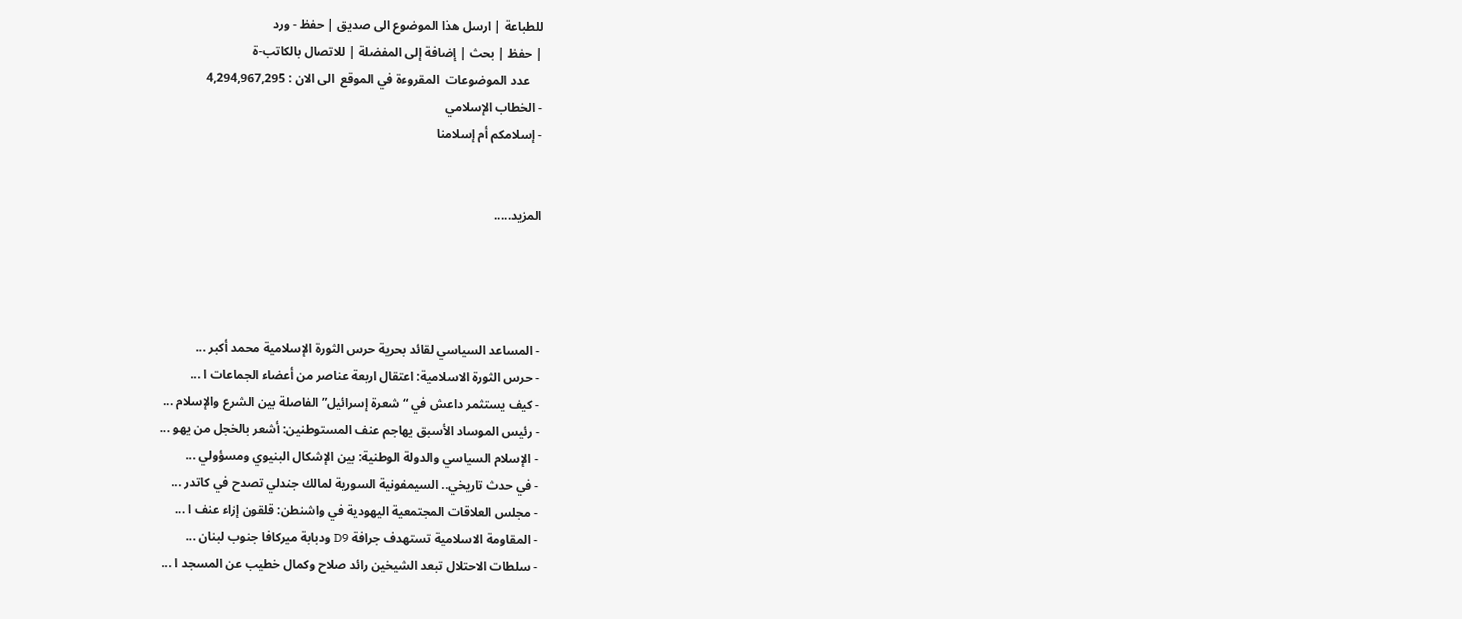للطباعة | ارسل هذا الموضوع الى صديق | حفظ - ورد
| حفظ | بحث | إضافة إلى المفضلة | للاتصال بالكاتب-ة
    عدد الموضوعات  المقروءة في الموقع  الى الان : 4,294,967,295
- الخطاب الإسلامي
- إسلامكم أم إسلامنا


المزيد.....




- المساعد السياسي لقائد بحرية حرس الثورة الإسلامية محمد أكبر ...
- حرس الثورة الاسلامية: اعتقال اربعة عناصر من أعضاء الجماعات ا ...
- كيف يستثمر داعش في “شعرة إسرائيل” الفاصلة بين الشرع والإسلام ...
- رئيس الموساد الأسبق يهاجم عنف المستوطنين: أشعر بالخجل من يهو ...
- الإسلام السياسي والدولة الوطنية: بين الإشكال البنيوي ومسؤولي ...
- في حدث تاريخي.. السيمفونية السورية لمالك جندلي تصدح في كاتدر ...
- مجلس العلاقات المجتمعية اليهودية في واشنطن: قلقون إزاء عنف ا ...
- المقاومة الاسلامية تستهدف جرافة D9 ودبابة ميركافا جنوب لبنان ...
- سلطات الاحتلال تبعد الشيخين رائد صلاح وكمال خطيب عن المسجد ا ...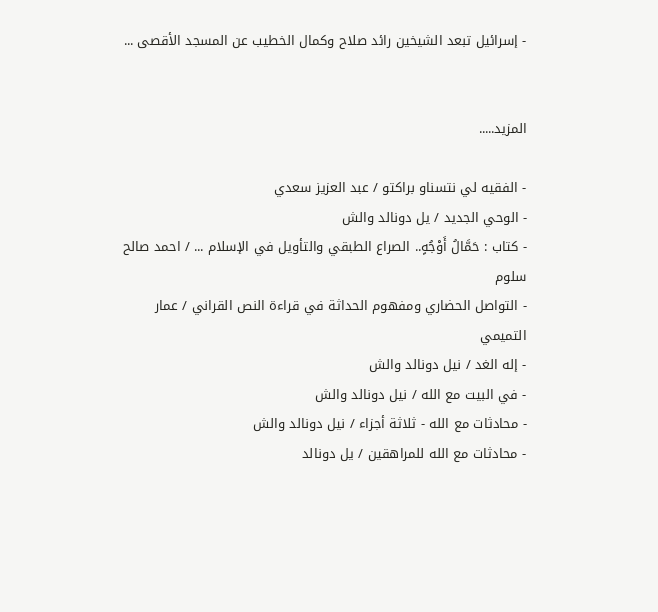- إسرائيل تبعد الشيخين رائد صلاح وكمال الخطيب عن المسجد الأقصى ...


المزيد.....

- الفقيه لي نتسناو براكتو / عبد العزيز سعدي
- الوحي الجديد / يل دونالد والش
- كتاب : حَمَّالُ أَوْجُهٍ.. الصراع الطبقي والتأويل في الإسلام ... / احمد صالح سلوم
- التواصل الحضاري ومفهوم الحداثة في قراءة النص القراني / عمار التميمي
- إله الغد / نيل دونالد والش
- في البيت مع الله / نيل دونالد والش
- محادثات مع الله - ثلاثة أجزاء / نيل دونالد والش
- محادثات مع الله للمراهقين / يل دونالد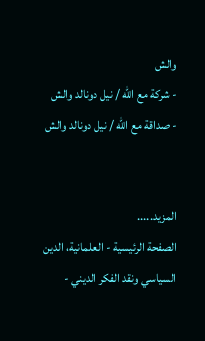والش
- شركة مع الله / نيل دونالد والش
- صداقة مع الله / نيل دونالد والش


المزيد.....
الصفحة الرئيسية - العلمانية، الدين السياسي ونقد الفكر الديني -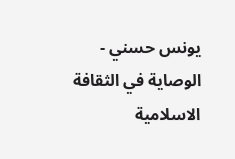يونس حسني - الوصاية في الثقافة الاسلامية